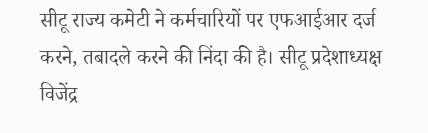सीटू राज्य कमेटी ने कर्मचारियों पर एफआईआर दर्ज करने, तबादले करने की निंदा की है। सीटू प्रदेशाध्यक्ष विजेंद्र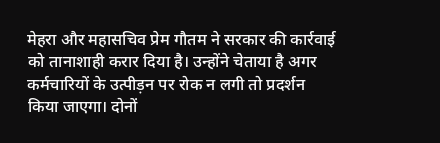मेहरा और महासचिव प्रेम गौतम ने सरकार की कार्रवाई को तानाशाही करार दिया है। उन्होंने चेताया है अगर कर्मचारियों के उत्पीड़न पर रोक न लगी तो प्रदर्शन किया जाएगा। दोनों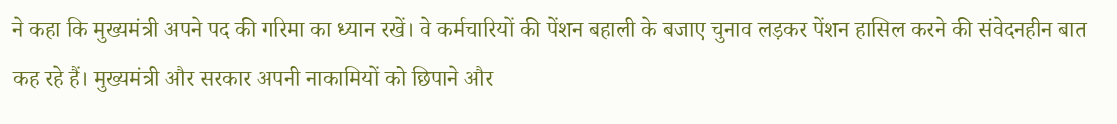ने कहा कि मुख्यमंत्री अपने पद की गरिमा का ध्यान रखें। वे कर्मचारियों की पेंशन बहाली के बजाए चुनाव लड़कर पेंशन हासिल करने की संवेदनहीन बात कह रहे हैं। मुख्यमंत्री और सरकार अपनी नाकामियों को छिपाने और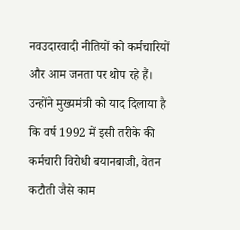नवउदारवादी नीतियों को कर्मचारियों और आम जनता पर थोप रहे हैं।
उन्होंने मुख्यमंत्री को याद दिलाया है कि वर्ष 1992 में इसी तरीके की कर्मचारी विरोधी बयानबाजी, वेतन कटौती जैसे काम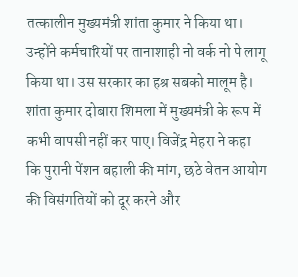तत्कालीन मुख्यमंत्री शांता कुमार ने किया था। उन्होंने कर्मचारियों पर तानाशाही नो वर्क नो पे लागू किया था। उस सरकार का हश्र सबको मालूम है। शांता कुमार दोबारा शिमला में मुख्यमंत्री के रूप में कभी वापसी नहीं कर पाए। विजेंद्र मेहरा ने कहा कि पुरानी पेंशन बहाली की मांग, छठे वेतन आयोग की विसंगतियों को दूर करने और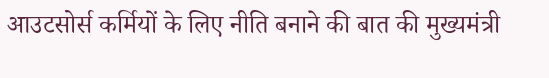आउटसोर्स कर्मियों के लिए नीति बनाने की बात की मुख्यमंत्री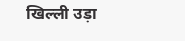खिल्ली उड़ा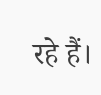रहे हैं।